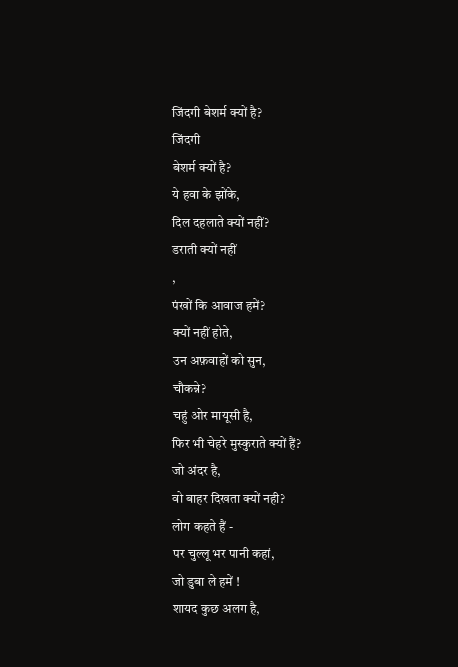जिंदगी बेशर्म क्यों है?
जिंदगी
बेशर्म क्यों है?
ये हवा के झोंके,
दिल दहलाते क्यों नहीं?
डराती क्यों नहीं
,
पंखों कि आवाज हमें?
क्यों नहीं होते,
उन अफ़वाहों को सुन,
चौकन्ने?
चहुं ओर मायूसी है,
फिर भी चेहरे मुस्कुराते क्यों हैं?
जो अंदर है,
वो बाहर दिखता क्यों नही?
लोग कहते हैं -
पर चुल्लू भर पानी कहां,
जो डुबा ले हमें !
शायद कुछ अलग है,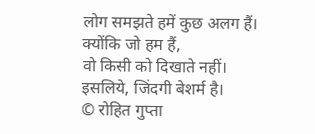लोग समझते हमें कुछ अलग हैं।
क्योंकि जो हम हैं,
वो किसी को दिखाते नहीं।
इसलिये, जिंदगी बेशर्म है।
© रोहित गुप्ता